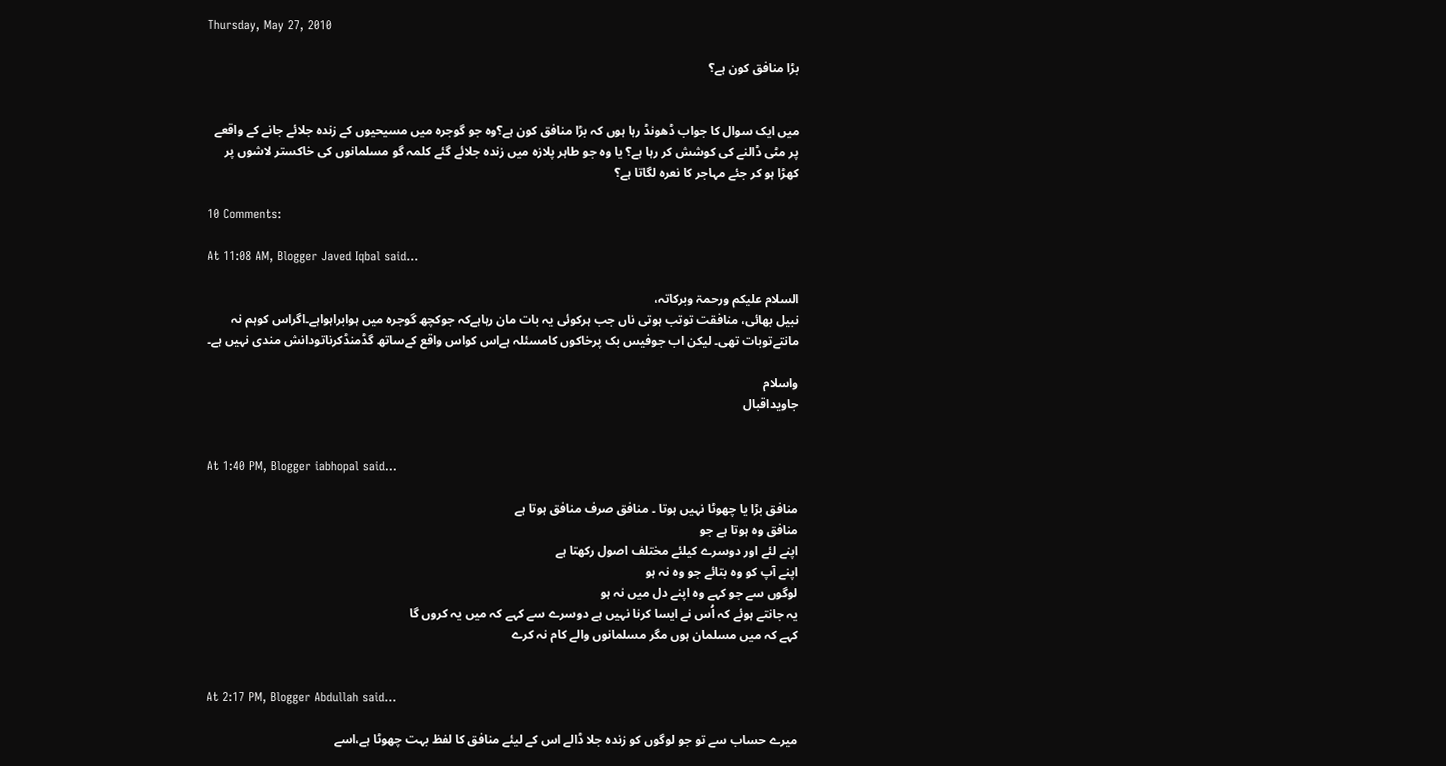Thursday, May 27, 2010

بڑا منافق کون ہے؟


میں ایک سوال کا جواب ڈھونڈ رہا ہوں کہ بڑا منافق کون ہے؟‌وہ جو گوجرہ میں مسیحیوں کے زندہ جلائے جانے کے واقعے پر مٹی ڈالنے کی کوشش کر رہا ہے؟ یا وہ جو طاہر پلازہ میں زندہ جلائے گئے کلمہ گو مسلمانوں کی خاکستر لاشوں پر کھڑا ہو کر جئے مہاجر کا نعرہ لگاتا ہے؟

10 Comments:

At 11:08 AM, Blogger Javed Iqbal said...

السلام علیکم ورحمۃ وبرکاتہ،
نبیل بھائی، منافقت توتب ہوتی ناں جب ہرکوئی یہ بات مان رہاہےکہ جوکچھ گوجرہ میں ہوابراہواہے۔اگراس کوہم نہ مانتےتوبات تھی۔ لیکن اب جوفیس بک پرخاکوں کامسئلہ ہےاس کواس واقع کےساتھ گڈمنڈکرناتودانش مندی نہیں ہے۔

واسلام
جاویداقبال


At 1:40 PM, Blogger iabhopal said...

منافق بڑا يا چھوٹا نہيں ہوتا ۔ منافق صرف منافق ہوتا ہے
منافق وہ ہوتا ہے جو
اپنے لئے اور دوسرے کيلئے مختلف اصول رکھتا ہے
اپنے آپ کو وہ بتائے جو وہ نہ ہو
لوگوں سے جو کہے وہ اپنے دل ميں نہ ہو
يہ جانتے ہوئے کہ اُس نے ايسا کرنا نہيں ہے دوسرے سے کہے کہ ميں يہ کروں گا
کہے کہ ميں مسلمان ہوں مگر مسلمانوں والے کام نہ کرے


At 2:17 PM, Blogger Abdullah said...

میرے حساب سے تو جو لوگوں کو زندہ جلا ڈالے اس کے لیئے منافق کا لفظ بہت چھوٹا ہے،اسے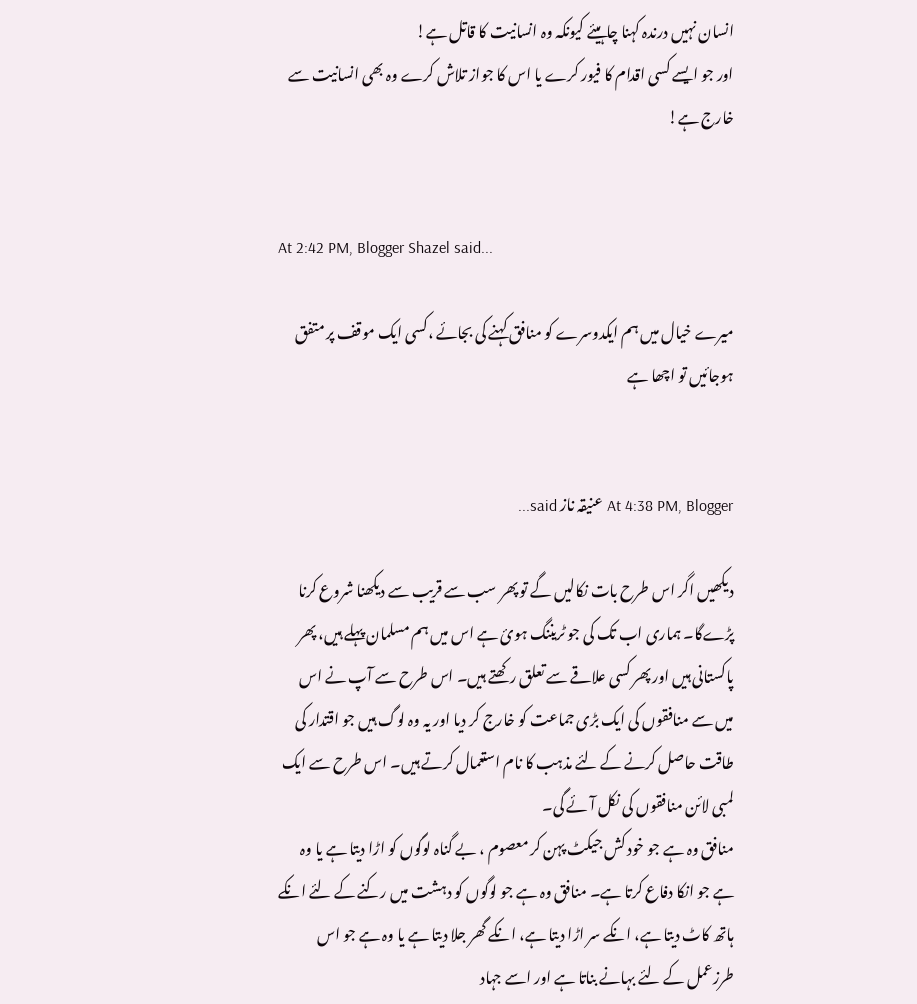انسان نہیں درندہ کہنا چاہیئے کیونکہ وہ انسانیت کا قاتل ہے!
اور جو ایسے کسی اقدام کا فیور کرے یا اس کا جواز تلاش کرے وہ بھی انسانیت سے خارج ہے!


At 2:42 PM, Blogger Shazel said...

میرے خیال میں ہم ایکدوسرے کو منافق کہنے کی بجائے ،کسی ایک موقف پر متفق ہوجائیں تو اچھا ہے


At 4:38 PM, Blogger عنیقہ ناز said...

دیکھیں اگر اس طرح بات نکالیں گے تو پھر سب سے قریب سے دیکھنا شروع کرنا پڑےگا۔ ہماری اب تک کی جو ٹریننگ ہوئ ہے اس میں ہم مسلمان پہلے ہیں، پھر پاکستانی ہیں اور پھر کسی علاقے سے تعلق رکھتے ہیں۔ اس طرح سے آپ نے اس میں سے منافقوں کی ایک بڑی جماعت کو خارج کر دیا اور یہ وہ لوگ ہیں جو اقتدار کی طاقت حاصل کرنے کے لئے مذہب کا نام استعمال کرتے ہیں۔ اس طرح سے ایک لمبی لائن منافقوں کی نکل آئے گی۔
منافق وہ ہے جو خود کش جیکٹ پہن کر معصوم ، بے گناہ لوگوں کو اڑا دیتا ہے یا وہ ہے جو انکا دفاع کرتا ہے۔ منافق وہ ہے جو لوگوں کو دہشت میں رکنے کے لئے انکے ہاتھ کاٹ دیتا ہے، انکے سر اڑا دیتا ہے، انکے گھر جلا دیتا ہے یا وہ ہے جو اس طرزعمل کے لئے بہانے بناتا ہے اور اسے جہاد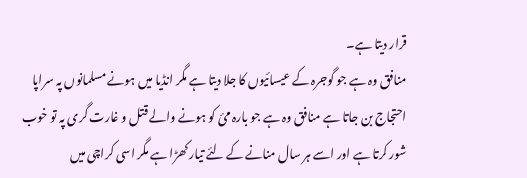قرار دیتا ہے۔
منافق وہ ہے جو گوجرہ کے عیسائیوں کا جلا دیتا ہے مگر انڈیا میں ہونے مسلمانوں پہ سراپا احتجاج بن جاتا ہے منافق وہ ہے جو بارہ مئ کو ہونے والے قتل و غارت گری پہ تو خوب شور کرتا ہے اور اسے ہر سال منانے کے لئے تیار کھڑا ہے مگر اسی کراچی میں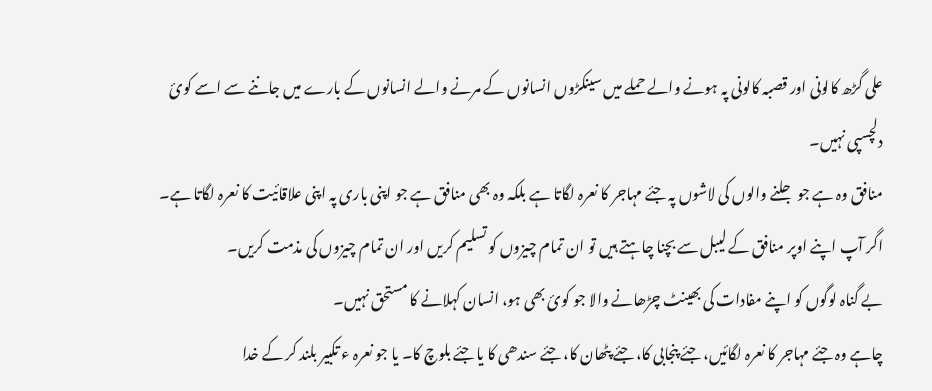علی گڑھ کالونی اور قصبہ کالونی پہ ہونے والے حملے میں سینکڑوں انسانوں کے مرنے والے انسانوں کے بارے میں جاننے سے اسے کوئ دلچسپی نہیں۔
منافق وہ ہے جو جلنے والوں کی لاشوں پہ جئے مہاجر کا نعرہ لگاتا ہے بلکہ وہ بھی منافق ہے جو اپنی باری پہ اپنی علاقائیت کا نعرہ لگاتا ہے۔
اگر آپ اپنے اوپر منافق کے لیبل سے بچنا چاہتے ہیں تو ان تمام چیزوں کو تسلیم کریں اور ان تمام چیزوں کی مذمت کریں۔
بے گناہ لوگوں کو اپنے مفادات کی بھینٹ چڑھانے والا جو کوئ بھی ہو، انسان کہلانے کا مستحق نہیں۔
چاہے وہ جئے مہاجر کا نعرہ لگائیں، جئے پنجابی کا، جئے پٹھان کا، جئے سندھی کا یا جئے بلوچ کا۔ یا جو نعرہ ء تکبیر بلند کر کے خدا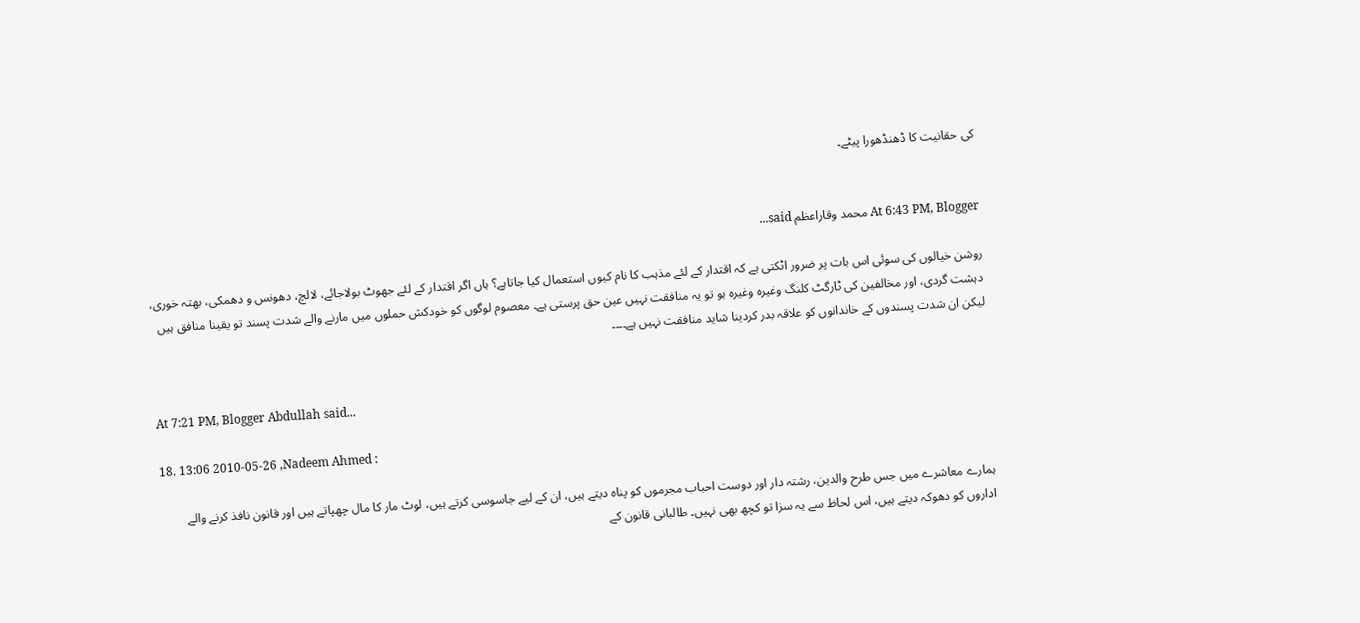کی حقانیت کا ڈھنڈھورا پیٹے۔


At 6:43 PM, Blogger محمد وقاراعظم said...

روشن خیالوں کی سوئی اس بات پر ضرور اٹکتی ہے کہ اقتدار کے لئے مذہب کا نام کیوں استعمال کیا جاتاہے؟ ہاں اگر اقتدار کے لئے جھوٹ بولاجائے، لالچ، دھونس و دھمکی، بھتہ خوری، دہشت گردی، اور مخالفین کی ٹارگٹ کلنگ وغیرہ وغیرہ ہو تو یہ منافقت نہیں عین حق پرستی ہے۔ معصوم لوگوں کو خودکش حملوں میں مارنے والے شدت پسند تو یقینا منافق ہیں لیکن ان شدت پسندوں کے خاندانوں کو علاقہ بدر کردینا شاید منافقت نہیں ہے۔۔۔۔


At 7:21 PM, Blogger Abdullah said...

18. 13:06 2010-05-26 ,Nadeem Ahmed :

ہمارے معاشرے ميں جس طرح والدين، رشتہ دار اور دوست احباب مجرموں کو پناہ ديتے ہيں، ان کے ليے جاسوسی کرتے ہيں، لوٹ مار کا مال چھپاتے ہيں اور قانون نافذ کرنے والے اداروں کو دھوکہ ديتے ہيں، اس لحاظ سے يہ سزا تو کچھ بھی نہيں۔ طالبانی قانون کے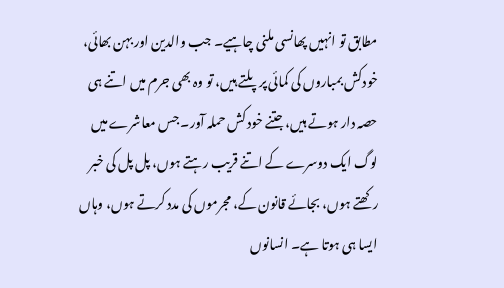مطابق تو انہيں پھانسی ملنی چاہيے۔ جب والدين اور بہن بھائی، خودکش بمباروں کی کمائی پر پلتے ہيں، تو وہ بھی جرم ميں اتنے ہی حصہ دار ہوتے ہيں، جتنے خود کش حملہ آور۔ جس معاشرے ميں لوگ ايک دوسرے کے اتنے قريب رہتے ہوں، پل پل کی خبر رکھتے ہوں، بجائے قانون کے، مجرموں کی مدد کرتے ہوں، وہاں ايسا ہی ہوتا ہے۔ انسانوں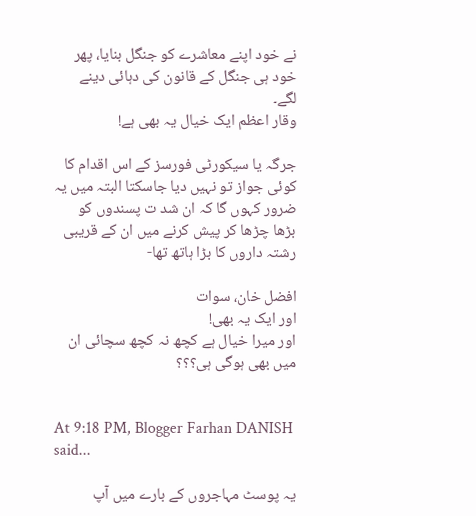نے خود اپنے معاشرے کو جنگل بنايا، پھر خود ہی جنگل کے قانون کی دہائی دينے لگے۔
وقار اعظم ایک خیال یہ بھی ہے!

جرگہ يا سيکورٹی فورسز کے اس اقدام کا کوئی جواز تو نہيں ديا جاسکتا البتہ ميں يہ ضرور کہوں گا کہ ان شد ت پسندوں کو بڑھا چڑھا کر پيش کرنے ميں ان کے قريبی رشتہ داروں کا بڑا ہاتھ تھا-

افضل خان، سوات
اور ایک یہ بھی!
اور میرا خیال ہے کچھ نہ کچھ سچائی ان میں بھی ہوگی ہی؟؟؟


At 9:18 PM, Blogger Farhan DANISH said...

یہ پوسٹ مہاجروں کے بارے میں آپ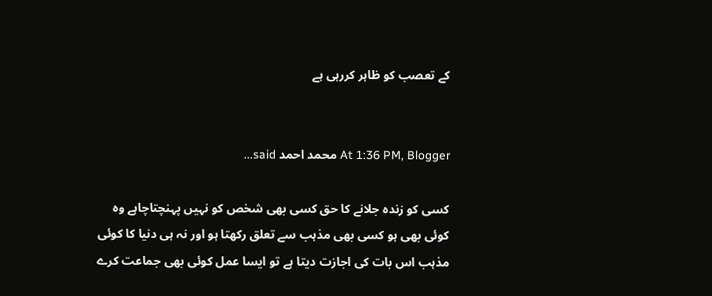کے تعصب کو ظاہر کررہی ہے


At 1:36 PM, Blogger محمد احمد said...

کسی کو زندہ جلانے کا حق کسی بھی شخص کو نہیں پہنچتاچاہے وہ کوئی بھی ہو کسی بھی مذہب سے تعلق رکھتا ہو اور نہ ہی دنیا کا کوئی مذہب اس بات کی اجازت دیتا ہے تو ایسا عمل کوئی بھی جماعت کرے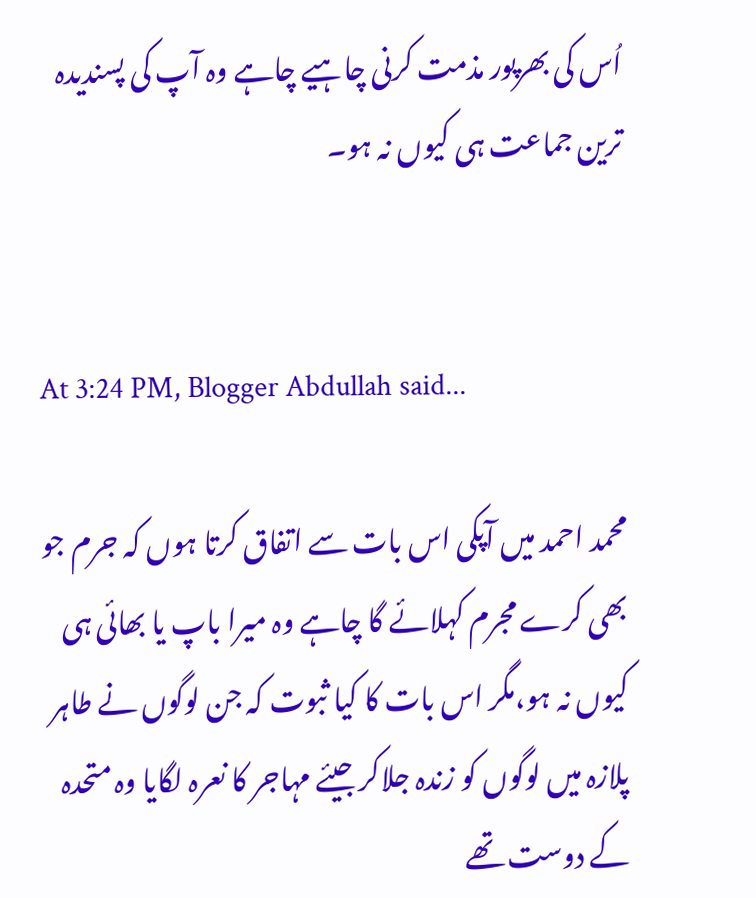اُس کی بھرپور مذمت کرنی چاہیے چاہے وہ آپ کی پسندیدہ ترین جماعت ہی کیوں نہ ہو۔


At 3:24 PM, Blogger Abdullah said...

محمد احمد میں آپکی اس بات سے اتفاق کرتا ہوں کہ جرم جو بھی کرے مجرم کہلائے گا چاہے وہ میرا باپ یا بھائی ہی کیوں نہ ہو،مگر اس بات کا کیا ثبوت کہ جن لوگوں نے طاہر پلازہ میں لوگوں کو زندہ جلاکر جیئے مہاجر کا نعرہ لگایا وہ متحدہ کے دوست تھے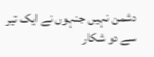دشمن نہیں جنہوں نے ایک تیر سے دو شکار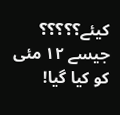کیئے؟؟؟؟؟
جیسے ١٢ مئی کو کیا گیا!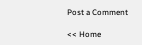Post a Comment

<< Home